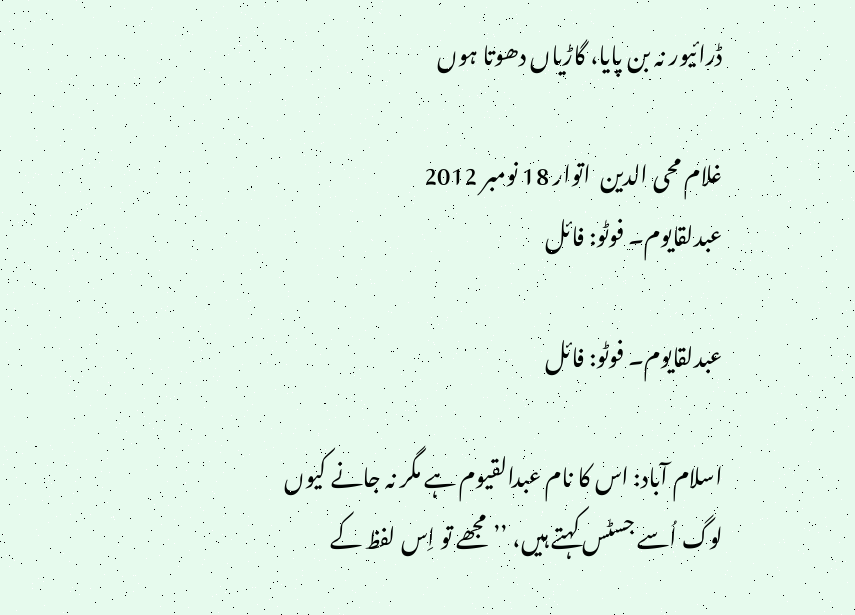ڈرائیور نہ بن پایا، گاڑیاں دھوتا ہوں

غلام محی الدین  اتوار 18 نومبر 2012
عبدلقایوم۔ فوٹو: فائل

عبدلقایوم۔ فوٹو: فائل

اسلام آباد: اس کا نام عبدالقیوم ہے مگر نہ جانے کیوں لوگ اُسے جسٹس کہتے ہیں، ’’مجھے تو اِس لفظ کے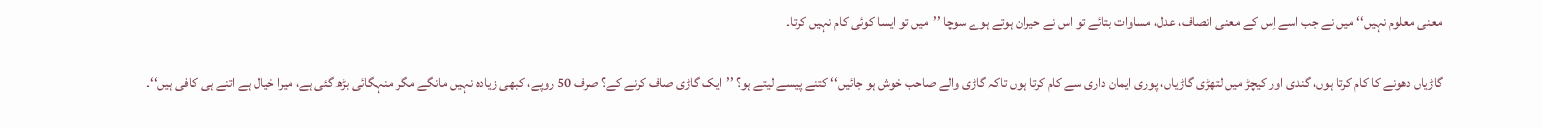معنی معلوم نہیں‘‘ میں نے جب اسے اِس کے معنی انصاف، عدل، مساوات بتائے تو اس نے حیران ہوتے ہوے سوچا ’’میں تو ایسا کوئی کام نہیں کرتا۔

گاڑیاں دھونے کا کام کرتا ہوں، گندی اور کیچڑ میں لتھڑی گاڑیاں، پوری ایمان داری سے کام کرتا ہوں تاکہ گاڑی والے صاحب خوش ہو جائیں‘‘ کتنے پیسے لیتے ہو؟ ’’ایک گاڑی صاف کرنے کے؟ صرف 50 روپے، کبھی زیادہ نہیں مانگے مگر منہگائی بڑھ گئی ہے، میرا خیال ہے اتنے ہی کافی ہیں‘‘۔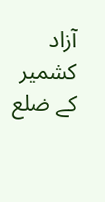آزاد کشمیر کے ضلع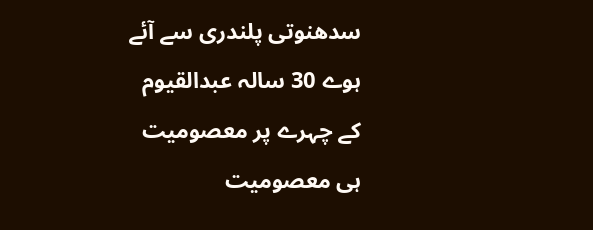سدھنوتی پلندری سے آئے ہوے 30 سالہ عبدالقیوم کے چہرے پر معصومیت ہی معصومیت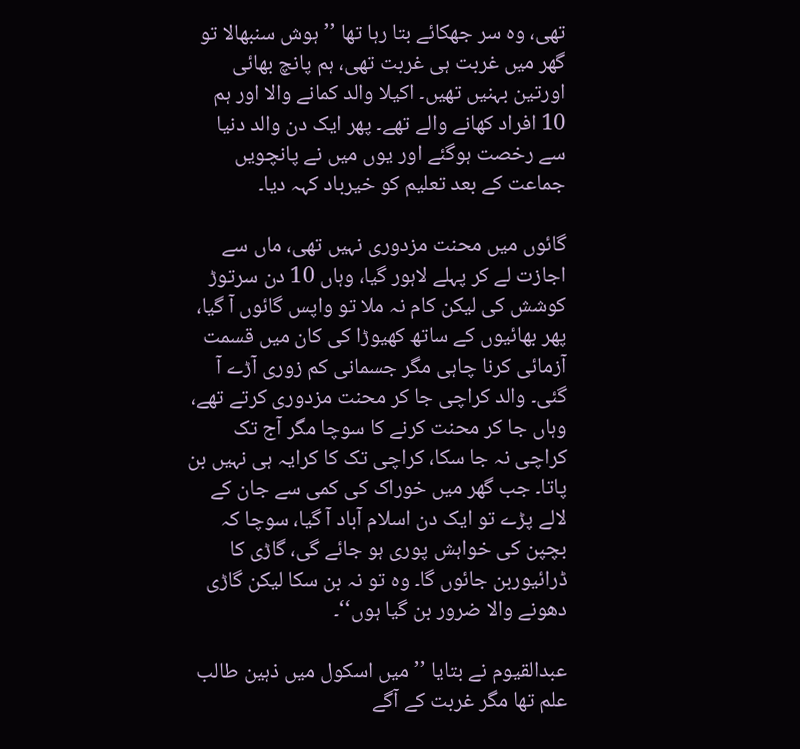تھی، وہ سر جھکائے بتا رہا تھا ’’ہوش سنبھالا تو گھر میں غربت ہی غربت تھی، ہم پانچ بھائی اورتین بہنیں تھیں۔ اکیلا والد کمانے والا اور ہم 10 افراد کھانے والے تھے۔ پھر ایک دن والد دنیا سے رخصت ہوگئے اور یوں میں نے پانچویں جماعت کے بعد تعلیم کو خیرباد کہہ دیا۔

گائوں میں محنت مزدوری نہیں تھی، ماں سے اجازت لے کر پہلے لاہور گیا، وہاں 10 دن سرتوڑ کوشش کی لیکن کام نہ ملا تو واپس گائوں آ گیا، پھر بھائیوں کے ساتھ کھیوڑا کی کان میں قسمت آزمائی کرنا چاہی مگر جسمانی کم زوری آڑے آ گئی۔ والد کراچی جا کر محنت مزدوری کرتے تھے، وہاں جا کر محنت کرنے کا سوچا مگر آج تک کراچی نہ جا سکا، کراچی تک کا کرایہ ہی نہیں بن پاتا۔ جب گھر میں خوراک کی کمی سے جان کے لالے پڑے تو ایک دن اسلام آباد آ گیا، سوچا کہ بچپن کی خواہش پوری ہو جائے گی، گاڑی کا ڈرائیوربن جائوں گا۔ وہ تو نہ بن سکا لیکن گاڑی دھونے والا ضرور بن گیا ہوں‘‘۔

عبدالقیوم نے بتایا ’’میں اسکول میں ذہین طالب علم تھا مگر غربت کے آگے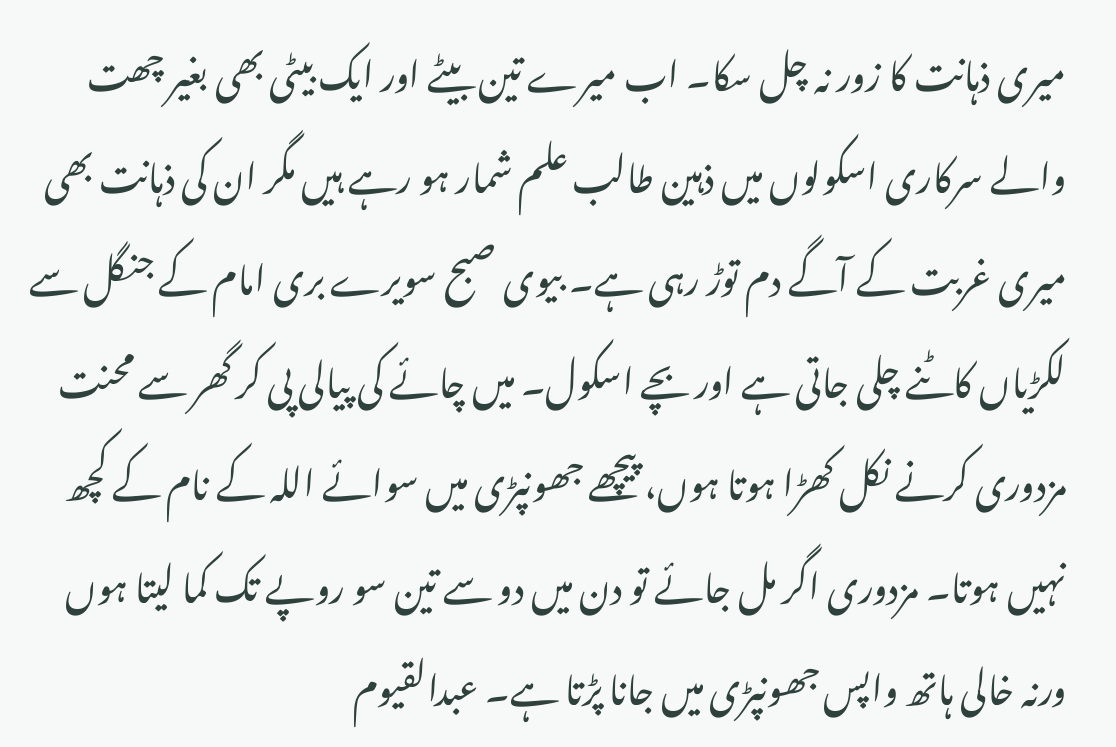میری ذہانت کا زور نہ چل سکا۔ اب میرے تین بیٹے اور ایک بیٹی بھی بغیر چھت والے سرکاری اسکولوں میں ذہین طالب علم شمار ہو رہے ہیں مگر ان کی ذہانت بھی میری غربت کے آگے دم توڑ رہی ہے۔ بیوی صبح سویرے بری امام کے جنگل سے لکڑیاں کاٹنے چلی جاتی ہے اور بچے اسکول۔ میں چائے کی پیالی پی کر گھر سے محنت مزدوری کرنے نکل کھڑا ہوتا ہوں، پیچھے جھونپڑی میں سوائے اللہ کے نام کے کچھ نہیں ہوتا۔ مزدوری اگر مل جائے تو دن میں دو سے تین سو روپے تک کما لیتا ہوں ورنہ خالی ہاتھ واپس جھونپڑی میں جانا پڑتا ہے۔ عبدالقیوم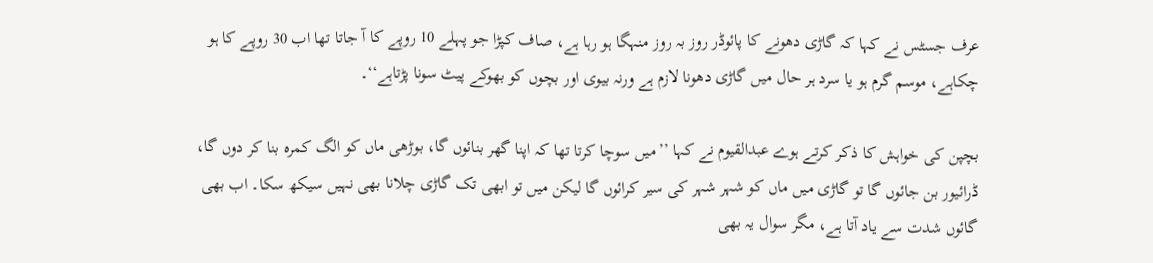عرف جسٹس نے کہا کہ گاڑی دھونے کا پائوڈر روز بہ روز منہگا ہو رہا ہے، صاف کپڑا جو پہلے 10 روپے کا آ جاتا تھا اب 30 روپے کا ہو چکاہے، موسم گرم ہو یا سرد ہر حال میں گاڑی دھونا لازم ہے ورنہ بیوی اور بچوں کو بھوکے پیٹ سونا پڑتاہے‘‘۔

بچپن کی خواہش کا ذکر کرتے ہوے عبدالقیوم نے کہا ’’میں سوچا کرتا تھا کہ اپنا گھر بنائوں گا، بوڑھی ماں کو الگ کمرہ بنا کر دوں گا، ڈرائیور بن جائوں گا تو گاڑی میں ماں کو شہر شہر کی سیر کرائوں گا لیکن میں تو ابھی تک گاڑی چلانا بھی نہیں سیکھ سکا۔ اب بھی گائوں شدت سے یاد آتا ہے، مگر سوال یہ بھی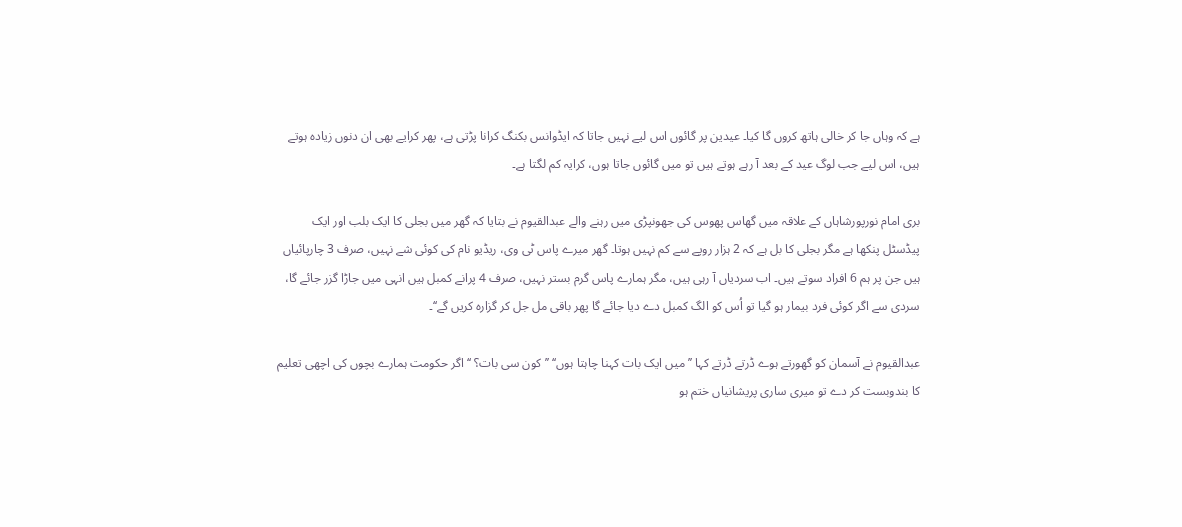ہے کہ وہاں جا کر خالی ہاتھ کروں گا کیا۔ عیدین پر گائوں اس لیے نہیں جاتا کہ ایڈوانس بکنگ کرانا پڑتی ہے، پھر کرایے بھی ان دنوں زیادہ ہوتے ہیں، اس لیے جب لوگ عید کے بعد آ رہے ہوتے ہیں تو میں گائوں جاتا ہوں، کرایہ کم لگتا ہے۔

بری امام نورپورشاہاں کے علاقہ میں گھاس پھوس کی جھونپڑی میں رہنے والے عبدالقیوم نے بتایا کہ گھر میں بجلی کا ایک بلب اور ایک پیڈسٹل پنکھا ہے مگر بجلی کا بل ہے کہ 2 ہزار روپے سے کم نہیں ہوتا۔ گھر میرے پاس ٹی وی، ریڈیو نام کی کوئی شے نہیں، صرف 3 چارپائیاں ہیں جن پر ہم 6 افراد سوتے ہیں۔ اب سردیاں آ رہی ہیں، مگر ہمارے پاس گرم بستر نہیں، صرف 4 پرانے کمبل ہیں انہی میں جاڑا گزر جائے گا، سردی سے اگر کوئی فرد بیمار ہو گیا تو اُس کو الگ کمبل دے دیا جائے گا پھر باقی مل جل کر گزارہ کریں گے‘‘۔

عبدالقیوم نے آسمان کو گھورتے ہوے ڈرتے ڈرتے کہا ’’میں ایک بات کہنا چاہتا ہوں‘‘ ’’کون سی بات؟ ‘‘اگر حکومت ہمارے بچوں کی اچھی تعلیم کا بندوبست کر دے تو میری ساری پریشانیاں ختم ہو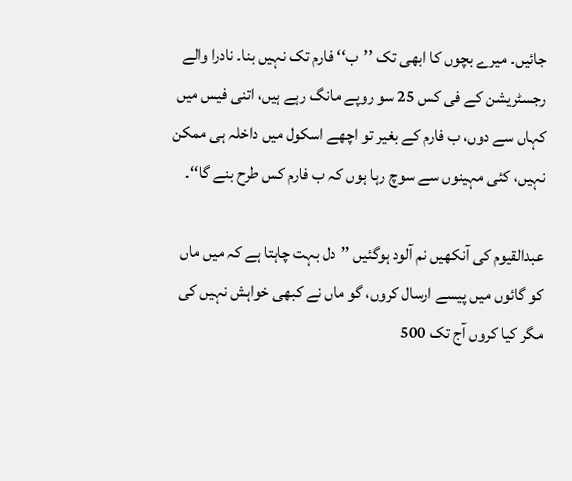جائیں۔ میرے بچوں کا ابھی تک ’’ب‘‘ فارم تک نہیں بنا۔ نادرا والے رجسٹریشن کے فی کس 25 سو روپے مانگ رہے ہیں، اتنی فیس میں کہاں سے دوں، ب فارم کے بغیر تو اچھے اسکول میں داخلہ ہی ممکن نہیں، کئی مہینوں سے سوچ رہا ہوں کہ ب فارم کس طرح بنے گا‘‘۔

عبدالقیوم کی آنکھیں نم آلود ہوگئیں ’’دل بہت چاہتا ہے کہ میں ماں کو گائوں میں پیسے ارسال کروں، گو ماں نے کبھی خواہش نہیں کی مگر کیا کروں آج تک 500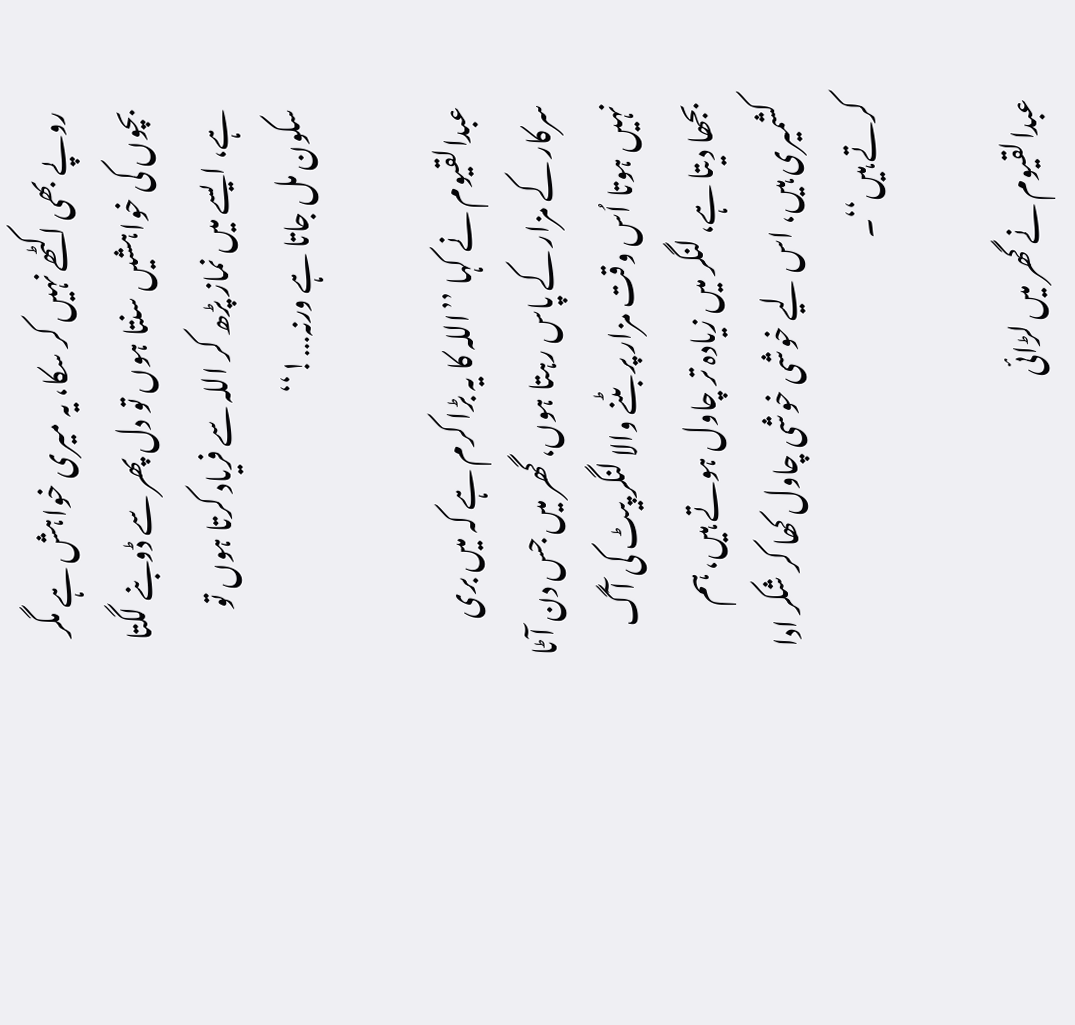روپے بھی اکٹھے نہیں کر سکا، یہ میری خواہش ہے مگر بچوں کی خواہشیں سنتا ہوں تو دل پھر سے ڈوبنے لگتا ہے، ایسے میں نماز پڑھ کر اللہ سے فریاد کرتا ہوں تو سکون مل جاتا ہے ورنہ…!‘‘

عبدالقیوم نے کہا ’’اللہ کا یہ بڑا کرم ہے کہ میں بری سرکار کے مزار کے پاس رہتا ہوں، گھر میں جس دن آٹا نہیں ہوتا اُس وقت مزار پر بٹنے والا لنگر پیٹ کی آگ بجھا دیتا ہے، لنگر میں زیادہ تر چاول ہوتے ہیں، ہم کشمیری ہیں، اس لیے خوشی خوشی چاول کھا کر شکر ادا کرتے ہیں‘‘۔

عبدالقیوم نے گھر میں لڑائی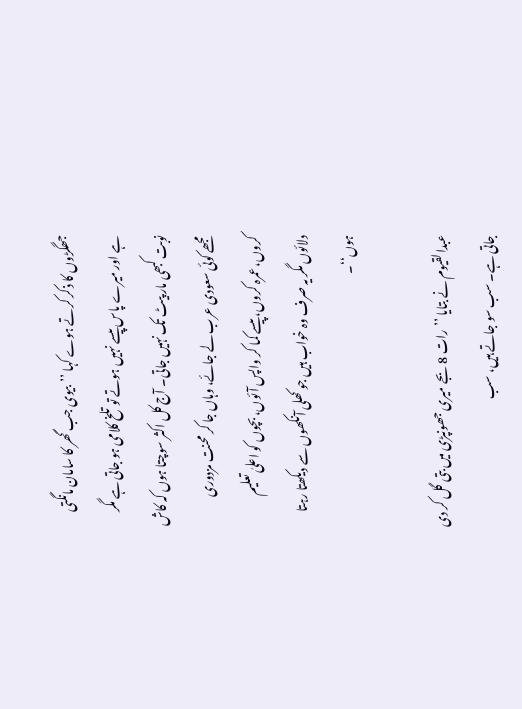جھگڑوں کا ذکر کرتے ہوے کہا ’’بیوی جب گھر کا سامان مانگتی ہے اور میرے پاس پیسے نہیں ہوتے تو تلخ کلامی ہو جاتی ہے مگر نوبت کبھی مار پیٹ تک نہیں جاتی۔ آج کل اکثر سوچتا ہوں کہ کاش مجھے کوئی سعودی عرب لے جائے، وہاں جا کر محنت مزدوری کروں، عمرہ کروں، پیسے کما کر واپس آئوں، بچوں کو اعلیٰ تعلیم دلائوں مگر یہ صرف وہ خواب ہیں جو کھلی آنکھوں سے دیکھتا رہتا ہوں‘‘۔

عبدالقیوم نے بتایا ’’رات 8 بجے میری جھونپڑی میں بتی گل کر دی جاتی ہے۔ سب سو جاتے ہیں، سب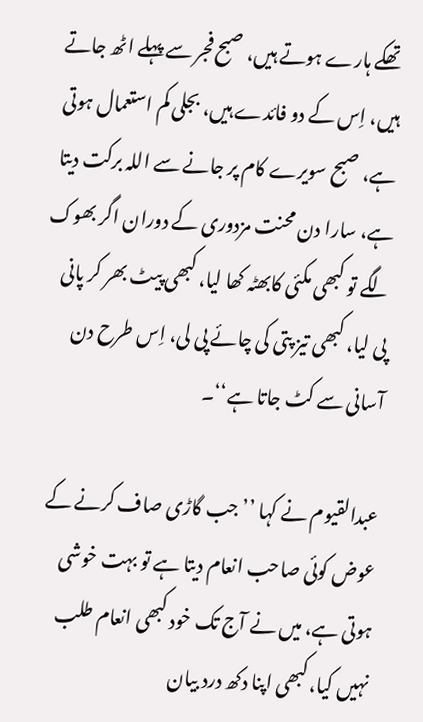تھکے ہارے ہوتے ہیں، صبح فجر سے پہلے اٹھ جاتے ہیں، اِس کے دو فائدے ہیں، بجلی کم استعمال ہوتی ہے، صبح سویرے کام پر جانے سے اللہ برکت دیتا ہے، سارا دن محنت مزدوری کے دوران اگر بھوک لگے تو کبھی مکئی کابھٹہ کھا لیا، کبھی پیٹ بھر کر پانی پی لیا، کبھی تیز پتی کی چائے پی لی، اِس طرح دن آسانی سے کٹ جاتا ہے‘‘۔

عبدالقیوم نے کہا ’’جب گاڑی صاف کرنے کے عوض کوئی صاحب انعام دیتا ہے تو بہت خوشی ہوتی ہے، میں نے آج تک خود کبھی انعام طلب نہیں کیا، کبھی اپنا دکھ درد بیان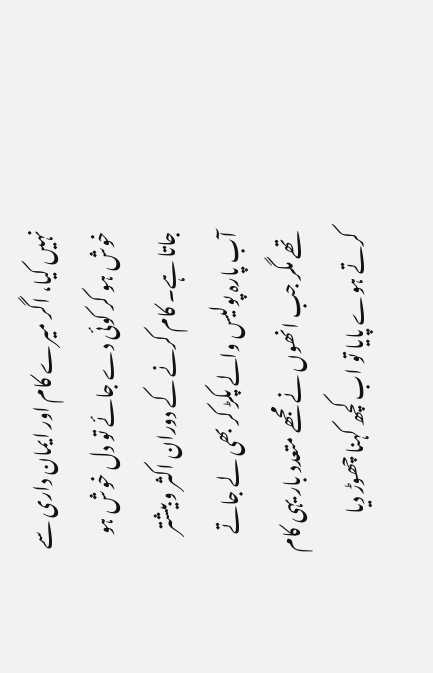نہیں کیا، اگر میرے کام اور ایمان داری سے خوش ہو کر کوئی دے جائے تو دل خوش ہو جاتا ہے۔ کام کرنے کے دوران اکثر و بیشتر آب پارہ پولیس والے پکڑ کر بھی لے جاتے تھے مگر جب انھوں نے مجھے متعدد بار یہی کام کرتے ہوے پایا تو اب کچھ کہنا چھوڑ دیا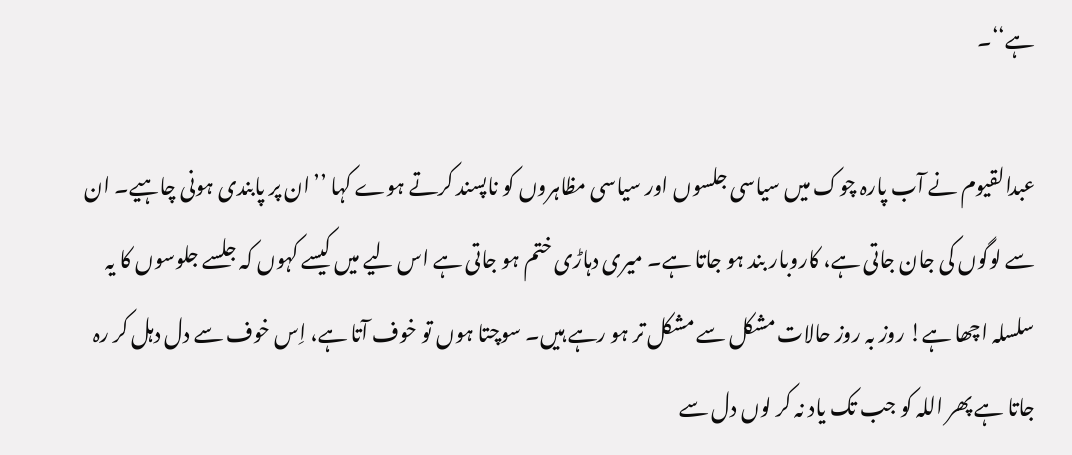ہے‘‘۔

عبدالقیوم نے آب پارہ چوک میں سیاسی جلسوں اور سیاسی مظاہروں کو ناپسند کرتے ہوے کہا ’’ان پر پابندی ہونی چاہیے۔ ان سے لوگوں کی جان جاتی ہے، کاروبار بند ہو جاتا ہے۔ میری دہاڑی ختم ہو جاتی ہے اس لیے میں کیسے کہوں کہ جلسے جلوسوں کا یہ سلسلہ اچھا ہے! روز بہ روز حالات مشکل سے مشکل تر ہو رہے ہیں۔ سوچتا ہوں تو خوف آتا ہے، اِس خوف سے دل دہل کر رہ جاتا ہے پھر اللہ کو جب تک یاد نہ کر لوں دل سے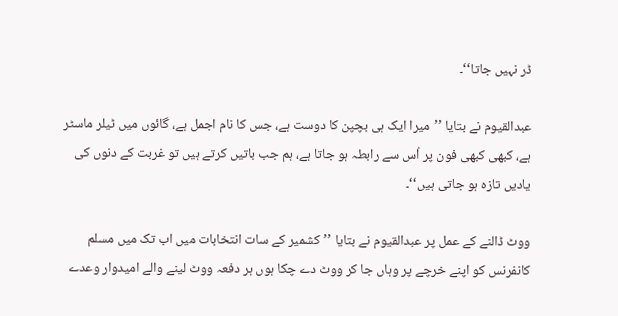ڈر نہیں جاتا‘‘۔

عبدالقیوم نے بتایا ’’میرا ایک ہی بچپن کا دوست ہے، جس کا نام اجمل ہے، گائوں میں ٹیلر ماسٹر ہے، کبھی کبھی فون پر اُس سے رابطہ ہو جاتا ہے، ہم جب باتیں کرتے ہیں تو غربت کے دنوں کی یادیں تازہ ہو جاتی ہیں‘‘۔

ووٹ ڈالنے کے عمل پر عبدالقیوم نے بتایا ’’کشمیر کے سات انتخابات میں اب تک میں مسلم کانفرنس کو اپنے خرچے پر وہاں جا کر ووٹ دے چکا ہوں ہر دفعہ ووٹ لینے والے امیدوار وعدے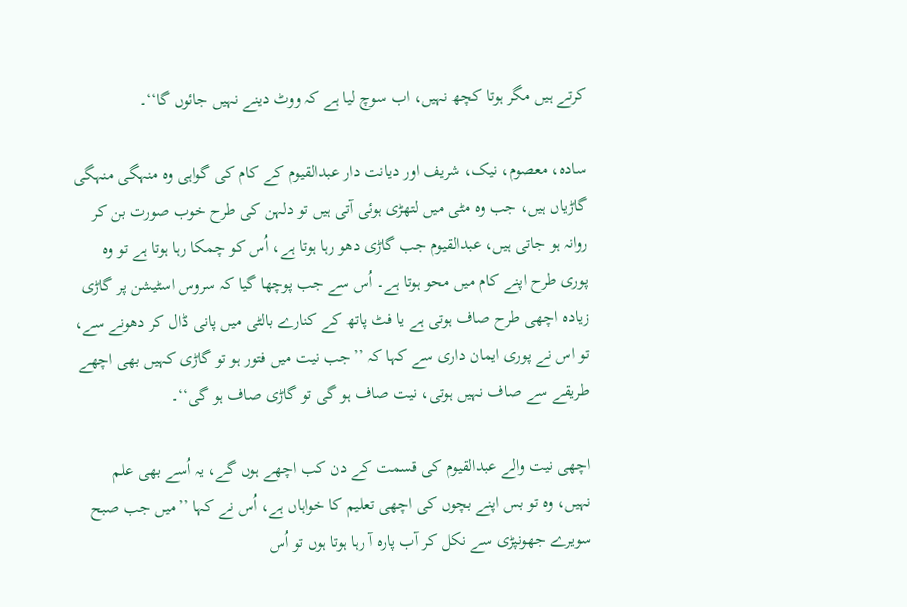کرتے ہیں مگر ہوتا کچھ نہیں، اب سوچ لیا ہے کہ ووٹ دینے نہیں جائوں گا‘‘۔

سادہ، معصوم، نیک، شریف اور دیانت دار عبدالقیوم کے کام کی گواہی وہ منہگی منہگی گاڑیاں ہیں، جب وہ مٹی میں لتھڑی ہوئی آتی ہیں تو دلہن کی طرح خوب صورت بن کر روانہ ہو جاتی ہیں، عبدالقیوم جب گاڑی دھو رہا ہوتا ہے، اُس کو چمکا رہا ہوتا ہے تو وہ پوری طرح اپنے کام میں محو ہوتا ہے۔ اُس سے جب پوچھا گیا کہ سروس اسٹیشن پر گاڑی زیادہ اچھی طرح صاف ہوتی ہے یا فٹ پاتھ کے کنارے بالٹی میں پانی ڈال کر دھونے سے، تو اس نے پوری ایمان داری سے کہا کہ ’’جب نیت میں فتور ہو تو گاڑی کہیں بھی اچھے طریقے سے صاف نہیں ہوتی، نیت صاف ہو گی تو گاڑی صاف ہو گی‘‘۔

اچھی نیت والے عبدالقیوم کی قسمت کے دن کب اچھے ہوں گے، یہ اُسے بھی علم نہیں، وہ تو بس اپنے بچوں کی اچھی تعلیم کا خواہاں ہے، اُس نے کہا ’’میں جب صبح سویرے جھونپڑی سے نکل کر آب پارہ آ رہا ہوتا ہوں تو اُس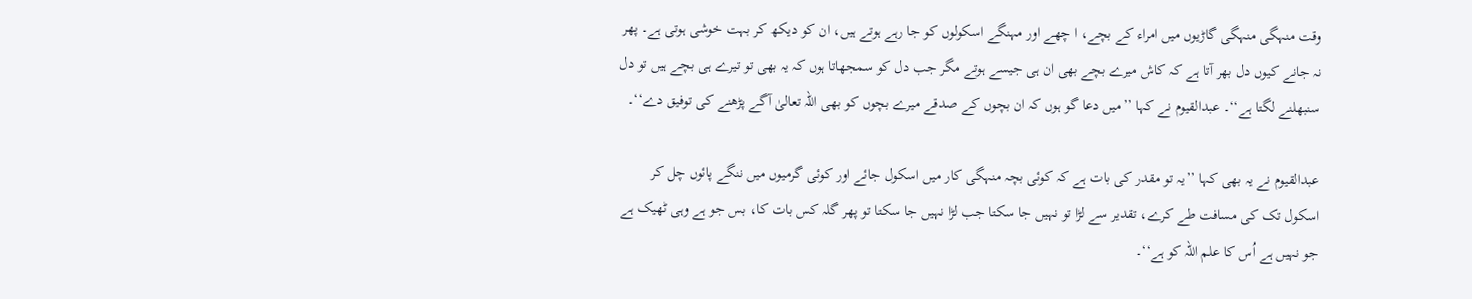وقت منہگی منہگی گاڑیوں میں امراء کے بچے، ا چھے اور مہنگے اسکولوں کو جا رہے ہوتے ہیں، ان کو دیکھ کر بہت خوشی ہوتی ہے۔ پھر نہ جانے کیوں دل بھر آتا ہے کہ کاش میرے بچے بھی ان ہی جیسے ہوتے مگر جب دل کو سمجھاتا ہوں کہ یہ بھی تو تیرے ہی بچے ہیں تو دل سنبھلنے لگتا ہے‘‘۔ عبدالقیوم نے کہا ’’میں دعا گو ہوں کہ ان بچوں کے صدقے میرے بچوں کو بھی اللہ تعالیٰ آگے پڑھنے کی توفیق دے‘‘۔

عبدالقیوم نے یہ بھی کہا ’’یہ تو مقدر کی بات ہے کہ کوئی بچہ منہگی کار میں اسکول جائے اور کوئی گرمیوں میں ننگے پائوں چل کر اسکول تک کی مسافت طے کرے، تقدیر سے لڑا تو نہیں جا سکتا جب لڑا نہیں جا سکتا تو پھر گلہ کس بات کا، بس جو ہے وہی ٹھیک ہے جو نہیں ہے اُس کا علم اللہ کو ہے‘‘۔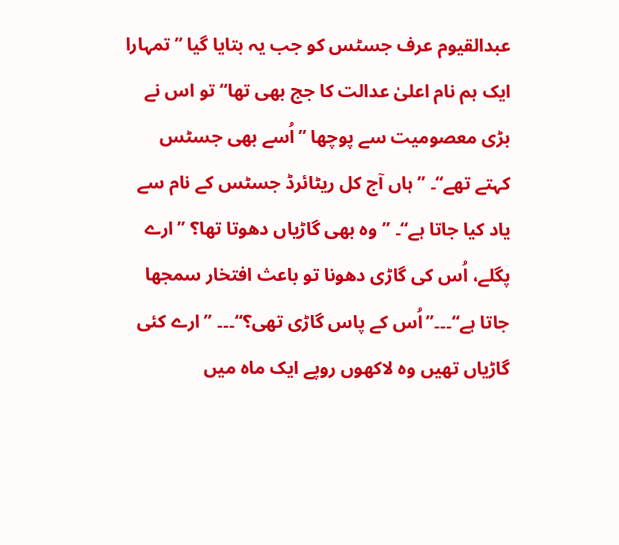عبدالقیوم عرف جسٹس کو جب یہ بتایا گیا ’’تمہارا ایک ہم نام اعلیٰ عدالت کا جج بھی تھا‘‘ تو اس نے بڑی معصومیت سے پوچھا ’’اُسے بھی جسٹس کہتے تھے‘‘۔ ’’ہاں آج کل ریٹائرڈ جسٹس کے نام سے یاد کیا جاتا ہے‘‘۔ ’’وہ بھی گاڑیاں دھوتا تھا؟ ’’ارے پگلے، اُس کی گاڑی دھونا تو باعث افتخار سمجھا جاتا ہے‘‘۔۔۔’’اُس کے پاس گاڑی تھی؟‘‘۔۔۔ ’’ارے کئی گاڑیاں تھیں وہ لاکھوں روپے ایک ماہ میں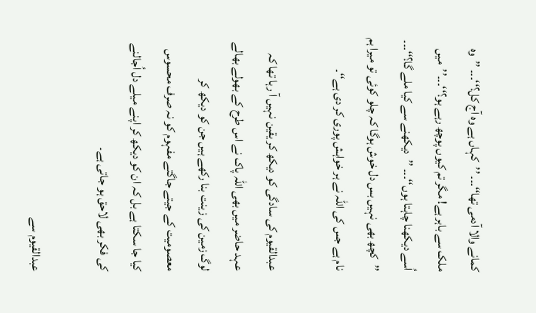کمانے والا آدمی تھا‘‘۔۔۔ ’’کہاں ہے وہ آج کل؟‘‘۔۔۔ ’’وہ ملک سے باہر ہے! مگر تم کیوں پوچھ رہے ہو؟‘‘۔۔۔’’میں اُسے دیکھنا چاہتا ہوں‘‘۔۔۔ ’’دیکھنے سے کیا ملے گا؟‘‘۔۔۔ ’’کچھ بھی نہیں بس دل خوش ہوگا کہ چلو کوئی تو میرا ہم نام ہے جس کی اللہ نے ہر خواہش پوری کر دی ہے‘‘۔

عبدالقیوم کی سادگی کو دیکھ کر یقین نہیں آ رہا تھا کہ عہد حاضر میں بھی اللہ پاک نے اس طرح کے بھولے بھالے لوگ زمین کی زینت بنا رکھے ہیں جن کو دیکھ کر معصومیت کے جیتے جاگتے مفہوم کو نہ صرف محسوس کیا جا سکتا ہے بل کہ ان کو دیکھ کر اپنے میلے دل اُجالنے کی فکر بھی لاحق ہو جاتی ہے۔

عبدالقیوم سے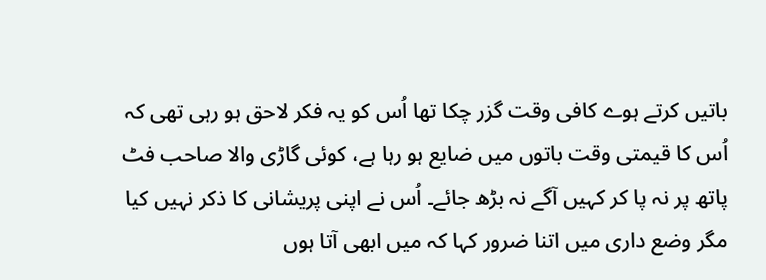باتیں کرتے ہوے کافی وقت گزر چکا تھا اُس کو یہ فکر لاحق ہو رہی تھی کہ اُس کا قیمتی وقت باتوں میں ضایع ہو رہا ہے، کوئی گاڑی والا صاحب فٹ پاتھ پر نہ پا کر کہیں آگے نہ بڑھ جائے۔ اُس نے اپنی پریشانی کا ذکر نہیں کیا مگر وضع داری میں اتنا ضرور کہا کہ میں ابھی آتا ہوں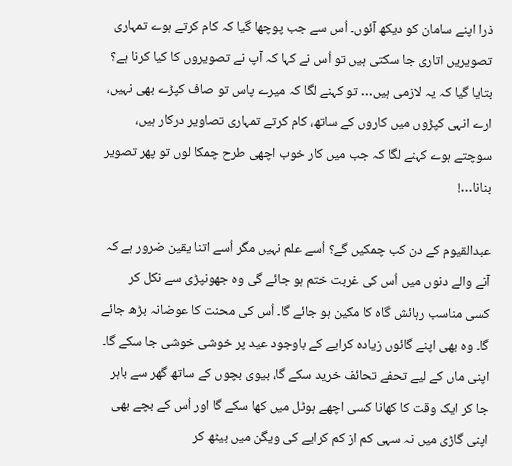ذرا اپنے سامان کو دیکھ آئوں۔ اُس سے جب پوچھا گیا کہ کام کرتے ہوے تمہاری تصویریں اتاری جا سکتی ہیں تو اُس نے کہا کہ آپ نے تصویروں کا کیا کرنا ہے؟ بتایا گیا کہ یہ لازمی ہیں… تو کہنے لگا کہ میرے پاس تو صاف کپڑے بھی نہیں، ارے انہی کپڑوں میں کاروں کے ساتھ، کام کرتے تمہاری تصاویر درکار ہیں، سوچتے ہوے کہنے لگا کہ جب میں کار خوب اچھی طرح چمکا لوں تو پھر تصویر بنانا…!

عبدالقیوم کے دن کب چمکیں گے؟ اُسے علم نہیں مگر اُسے اتنا یقین ضرور ہے کہ آنے والے دنوں میں اُس کی غربت ختم ہو جائے گی وہ جھونپڑی سے نکل کر کسی مناسب رہائش گاہ کا مکین ہو جائے گا۔ اُس کی محنت کا عوضانہ بڑھ جائے گا۔ وہ بھی اپنے گائوں زیادہ کرایے کے باوجود عید پر خوشی خوشی جا سکے گا۔ اپنی ماں کے لیے تحفے تحائف خرید سکے گا، بیوی بچوں کے ساتھ گھر سے باہر جا کر ایک وقت کا کھانا کسی اچھے ہوٹل میں کھا سکے گا اور اُس کے بچے بھی اپنی گاڑی میں نہ سہی کم از کم کرایے کی ویگن میں بیٹھ کر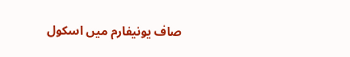صاف یونیفارم میں اسکول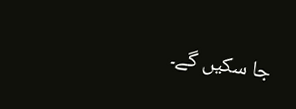جا سکیں گے۔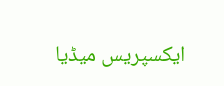ایکسپریس میڈیا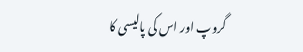گروپ اور اس کی پالیسی کا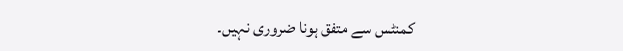کمنٹس سے متفق ہونا ضروری نہیں۔